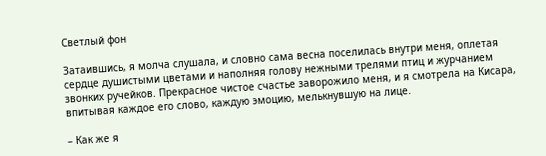Светлый фон

Затаившись, я молча слушала, и словно сама весна поселилась внутри меня, оплетая сердце душистыми цветами и наполняя голову нежными трелями птиц и журчанием звонких ручейков. Прекрасное чистое счастье заворожило меня, и я смотрела на Кисара, впитывая каждое его слово, каждую эмоцию, мелькнувшую на лице.

– Как же я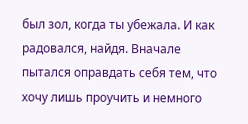был зол, когда ты убежала. И как радовался, найдя. Вначале пытался оправдать себя тем, что хочу лишь проучить и немного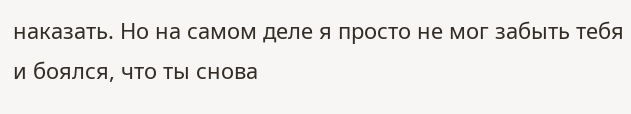наказать. Но на самом деле я просто не мог забыть тебя и боялся, что ты снова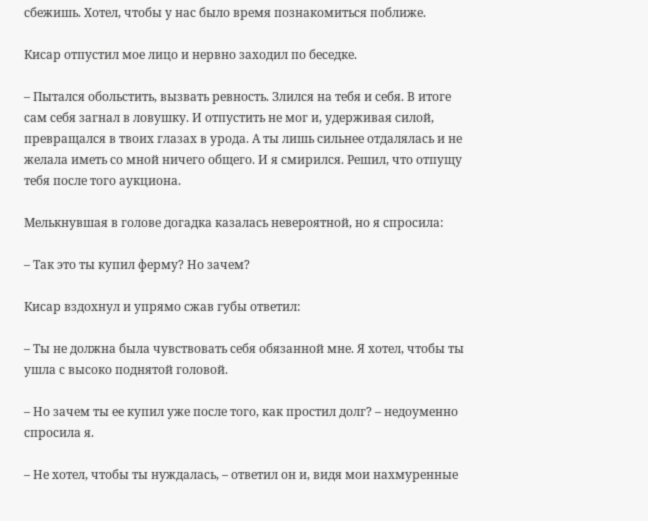сбежишь. Хотел, чтобы у нас было время познакомиться поближе.

Кисар отпустил мое лицо и нервно заходил по беседке.

– Пытался обольстить, вызвать ревность. Злился на тебя и себя. В итоге сам себя загнал в ловушку. И отпустить не мог и, удерживая силой, превращался в твоих глазах в урода. А ты лишь сильнее отдалялась и не желала иметь со мной ничего общего. И я смирился. Решил, что отпущу тебя после того аукциона.

Мелькнувшая в голове догадка казалась невероятной, но я спросила:

– Так это ты купил ферму? Но зачем?

Кисар вздохнул и упрямо сжав губы ответил:

– Ты не должна была чувствовать себя обязанной мне. Я хотел, чтобы ты ушла с высоко поднятой головой.

– Но зачем ты ее купил уже после того, как простил долг? – недоуменно спросила я.

– Не хотел, чтобы ты нуждалась, – ответил он и, видя мои нахмуренные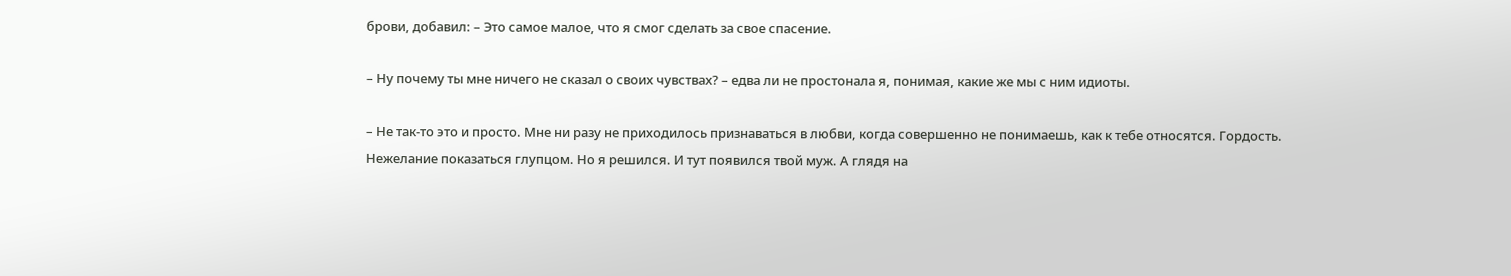брови, добавил: – Это самое малое, что я смог сделать за свое спасение.

– Ну почему ты мне ничего не сказал о своих чувствах? – едва ли не простонала я, понимая, какие же мы с ним идиоты.

– Не так-то это и просто. Мне ни разу не приходилось признаваться в любви, когда совершенно не понимаешь, как к тебе относятся. Гордость. Нежелание показаться глупцом. Но я решился. И тут появился твой муж. А глядя на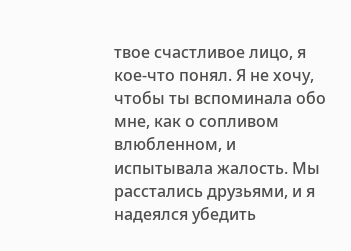твое счастливое лицо, я кое-что понял. Я не хочу, чтобы ты вспоминала обо мне, как о сопливом влюбленном, и испытывала жалость. Мы расстались друзьями, и я надеялся убедить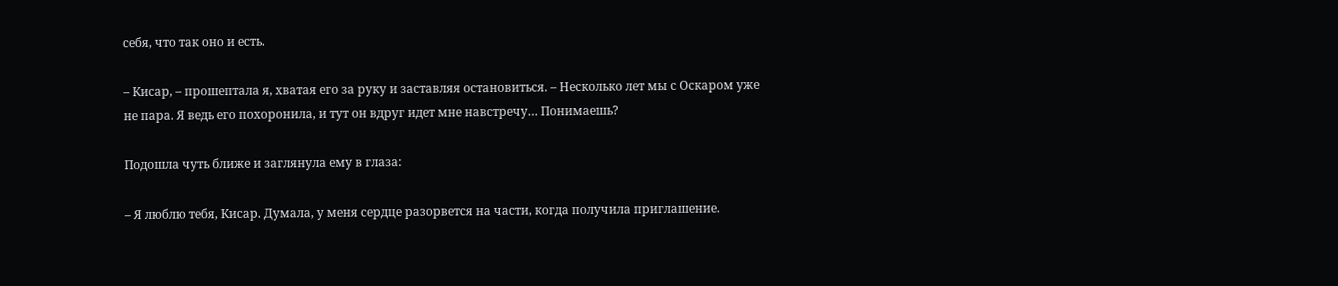себя, что так оно и есть.

– Кисар, – прошептала я, хватая его за руку и заставляя остановиться. – Несколько лет мы с Оскаром уже не пара. Я ведь его похоронила, и тут он вдруг идет мне навстречу… Понимаешь?

Подошла чуть ближе и заглянула ему в глаза:

– Я люблю тебя, Кисар. Думала, у меня сердце разорвется на части, когда получила приглашение.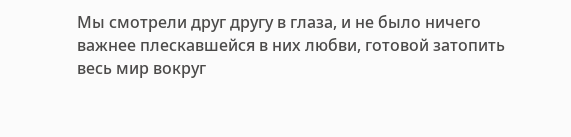Мы смотрели друг другу в глаза, и не было ничего важнее плескавшейся в них любви, готовой затопить весь мир вокруг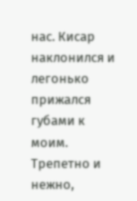нас. Кисар наклонился и легонько прижался губами к моим. Трепетно и нежно,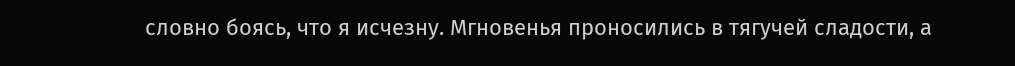словно боясь, что я исчезну. Мгновенья проносились в тягучей сладости, а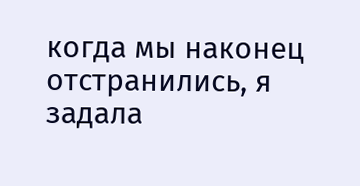когда мы наконец отстранились, я задала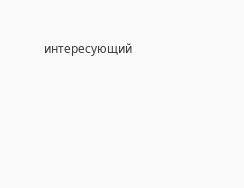интересующий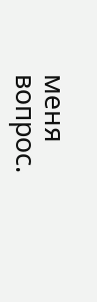меня вопрос.